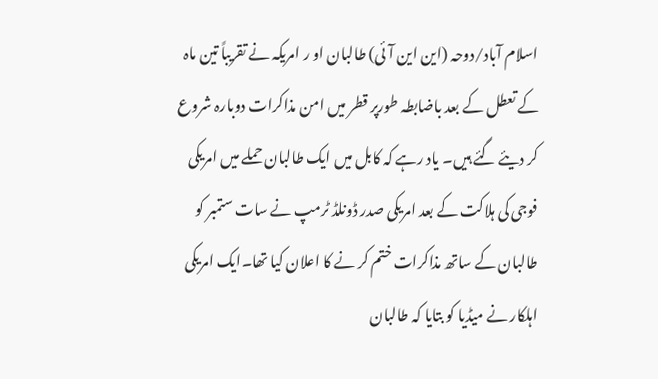اسلام آباد/دوحہ (این این آئی) طالبان او ر امریکہ نے تقریباً تین ماہ کے تعطل کے بعد باضابطہ طورپر قطر میں امن مذاکرات دوبارہ شروع کر دیئے گئے ہیں۔ یاد رہے کہ کابل میں ایک طالبان حملے میں امریکی فوجی کی ہلاکت کے بعد امریکی صدر ڈونلڈ ٹرمپ نے سات ستمبر کو طالبان کے ساتھ مذاکرات ختم کر نے کا اعلان کیا تھا۔ایک امریکی اہلکار نے میڈیا کو بتایا کہ طالبان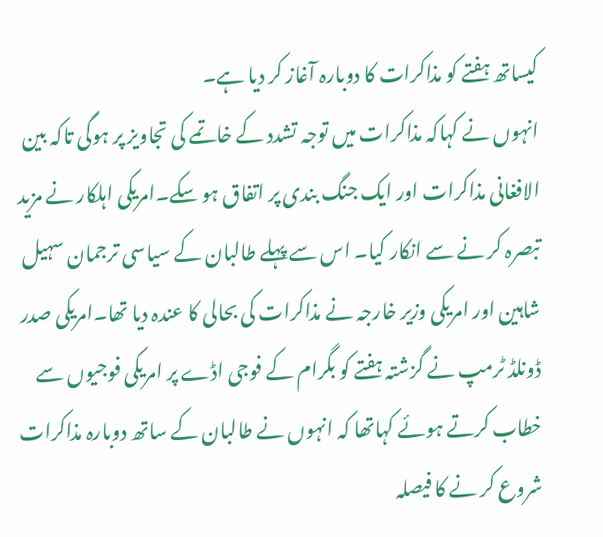کیساتھ ہفتے کو مذاکرات کا دوبارہ آغاز کر دیا ہے۔
انہوں نے کہاکہ مذاکرات میں توجہ تشدد کے خاتمے کی تجاویز پر ہوگی تاکہ بین الافغانی مذاکرات اور ایک جنگ بندی پر اتفاق ہو سکے۔امریکی اہلکار نے مزید تبصرہ کر نے سے انکار کیا۔ اس سے پہلے طالبان کے سیاسی ترجمان سہیل شاہین اور امریکی وزیر خارجہ نے مذاکرات کی بحالی کا عندہ دیا تھا۔امریکی صدر ڈونلڈ ٹرمپ نے گزشتہ ہفتے کو بگرام کے فوجی اڈے پر امریکی فوجیوں سے خطاب کرتے ہوئے کہاتھا کہ انہوں نے طالبان کے ساتھ دوبارہ مذاکرات شروع کر نے کا فیصلہ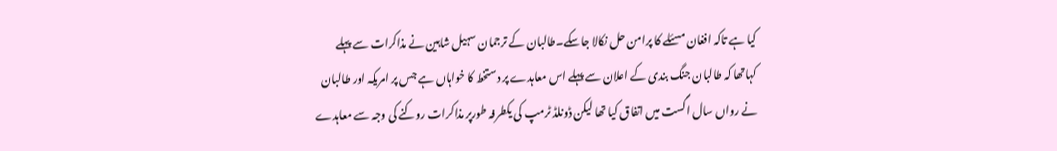کیا ہے تاکہ افغان مسئلے کا پرامن حل نکالا جاسکے۔طالبان کے ترجمان سہیل شاہین نے مذاکرات سے پہلے کہاتھا کہ طالبان جنگ بندی کے اعلان سے پہلے اس معاہدے پر دستخط کا خواہاں ہے جس پر امریکہ اور طالبان نے رواں سال اگست میں اتفاق کیا تھا لیکن ڈونلڈ ٹرمپ کی یکطرفہ طورپر مذاکرات روکنے کی وجہ سے معاہدے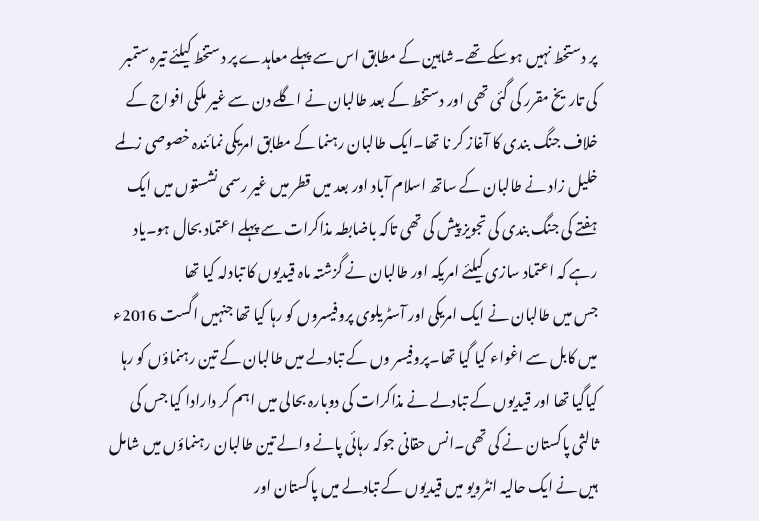پر دستخط نہیں ہوسکے تھے۔شاہین کے مطابق اس سے پہلے معاہدے پر دستخط کیلئے تیرہ ستمبر کی تاریخ مقرر کی گئی تھی اور دستخط کے بعد طالبان نے اگلے دن سے غیر ملکی افواج کے خلاف جنگ بندی کا آغاز کر نا تھا۔ایک طالبان رہنما کے مطابق امریکی نمائندہ خصوصی زلمے خلیل زاد نے طالبان کے ساتھ اسلام آباد اور بعد میں قطر میں غیر رسمی نشستوں میں ایک ہفتے کی جنگ بندی کی تجویز پیش کی تھی تاکہ باضابطہ مذاکرات سے پہلے اعتماد بحال ہو۔یاد رہے کہ اعتماد سازی کیلئے امریکہ اور طالبان نے گزشتہ ماہ قیدیوں کا تبادلہ کیا تھا
جس میں طالبان نے ایک امریکی اور آسٹریلوی پروفیسروں کو رہا کیا تھا جنہیں اگست 2016ء میں کابل سے اغواء کیا گیا تھا۔پروفیسر وں کے تبادلے میں طالبان کے تین رہنماؤں کو رہا کیاگیا تھا اور قیدیوں کے تبادلے نے مذاکرات کی دوبارہ بحالی میں اہم کر دارادا کیا جس کی ثالثی پاکستان نے کی تھی۔انس حقانی جوکہ رہائی پانے والے تین طالبان رہنماؤں میں شامل ہیں نے ایک حالیہ انٹرویو میں قیدیوں کے تبادلے میں پاکستان اور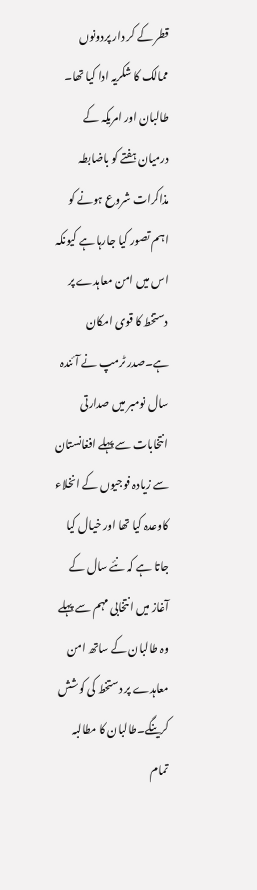قطر کے کر دار پردونوں ممالک کا شکریہ ادا کیا تھا۔
طالبان اور امریکہ کے درمیان ہفتے کو باضابطہ مذاکرات شروع ہونے کو اہم تصور کیا جارہا ہے کیونکہ اس میں امن معاہدے پر دستخط کا قوی امکان ہے۔صدر ٹرمپ نے آئندہ سال نومبر میں صدارتی انتخابات سے پہلے افغانستان سے زیادہ فوجیوں کے انخلاء کاوعدہ کیا تھا اور خیال کیا جاتا ہے کہ نئے سال کے آغاز میں انتخابی مہم سے پہلے وہ طالبان کے ساتھ امن معاہدے پر دستخط کی کوشش کرینگے۔طالبان کا مطالبہ تمام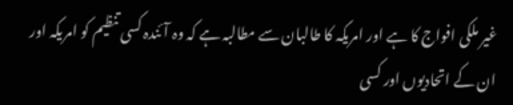غیر ملکی افواج کا ہے اور امریکہ کا طالبان سے مطالبہ ہے کہ وہ آئندہ کسی تنظیم کو امریکہ اور ان کے اتحادیوں اور کسی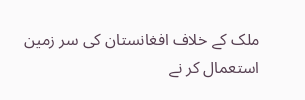ملک کے خلاف افغانستان کی سر زمین استعمال کر نے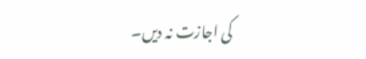کی اجازت نہ دیں۔